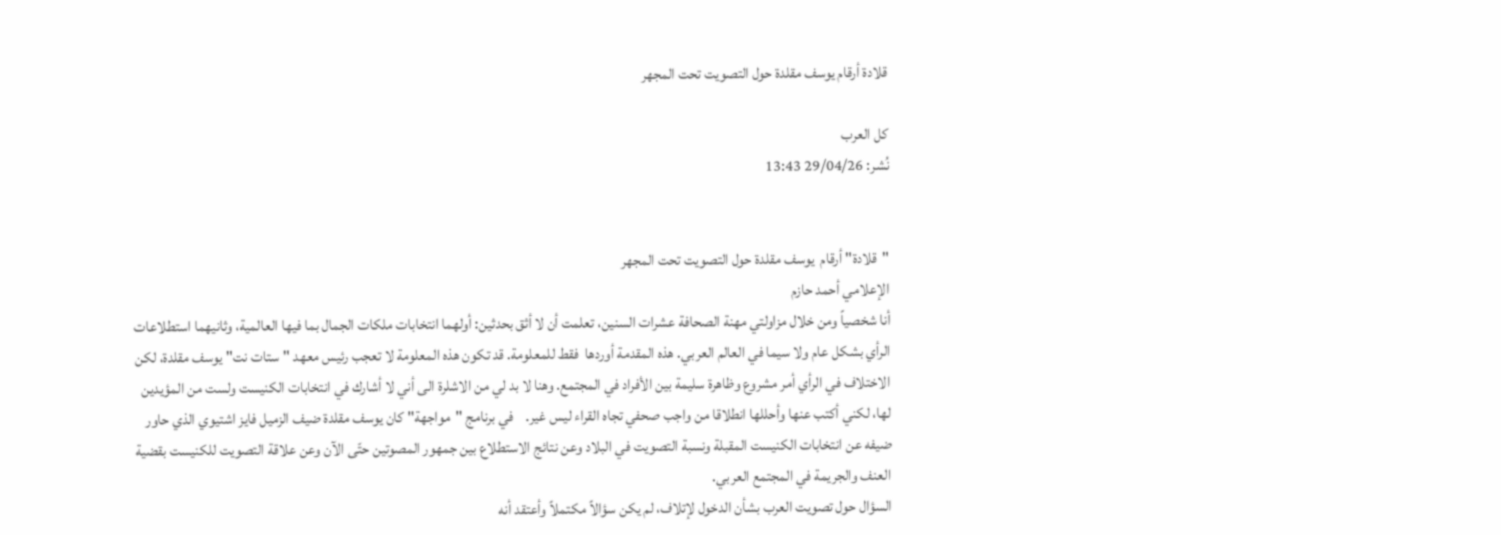قلادة أرقام يوسف مقلدة حول التصويت تحت المجهر

كل العرب
نُشر: 29/04/26 13:43


"قلادة" أرقام  يوسف مقلدة حول التصويت تحت المجهر
الإعلامي أحمد حازم
أنا شخصياً ومن خلال مزاولتي مهنة الصحافة عشرات السنين، تعلمت أن لا أثق بحدثين: أولهما انتخابات ملكات الجمال بما فيها العالمية، وثانيهما استطلاعات الرأي بشكل عام ولا سيما في العالم العربي. هذه المقدمة أوردها  فقط للمعلومة. قد تكون هذه المعلومة لا تعجب رئيس معهد "ستات نت" يوسف مقلدة، لكن الاختلاف في الرأي أمر مشروع وظاهرة سليمة بين الأفراد في المجتمع. وهنا لا بد لي من الاشلرة الى أني لا أشارك في انتخابات الكنيست ولست من المؤيدين لها، لكني أكتب عنها وأحللها انطلاقا من واجب صحفي تجاه القراء ليس غير.    في برنامج "مواجهة" كان يوسف مقلدة ضيف الزميل فايز اشتيوي الذي حاور ضيفه عن انتخابات الكنيست المقبلة ونسبة التصويت في البلاد وعن نتائج الاستطلاع بين جمهور المصوتين حتّى الآن وعن علاقة التصويت للكنيست بقضية العنف والجريمة في المجتمع العربي.
السؤال حول تصويت العرب بشأن الدخول لإتلاف، لم يكن سؤالاً مكتملاً وأعتقد أنه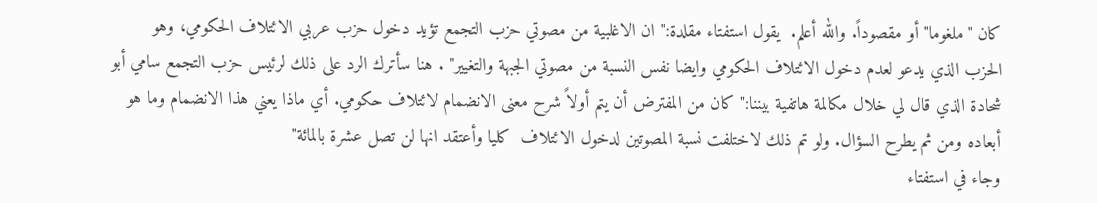كان "ملغوما" أو مقصوداً. والله أعلم.  يقول استفتاء مقلدة:" ان الاغلبية من مصوتي حزب التجمع تؤيد دخول حزب عربي الائتلاف الحكومي، وهو الحزب الذي يدعو لعدم دخول الائتلاف الحكومي وايضا نفس النسبة من مصوتي الجبهة والتغيير" . هنا سأترك الرد على ذلك لرئيس حزب التجمع سامي أبو شحادة الذي قال لي خلال مكالمة هاتفية بيننا:" كان من المفترض أن يتم أولاً شرح معنى الانضمام لائتلاف حكومي. أي ماذا يعني هذا الانضمام وما هو أبعاده ومن ثم يطرح السؤال. ولو تم ذلك لاختلفت نسبة المصوتين لدخول الائتلاف  كليا وأعتقد انها لن تصل عشرة بالمائة"
وجاء في استفتاء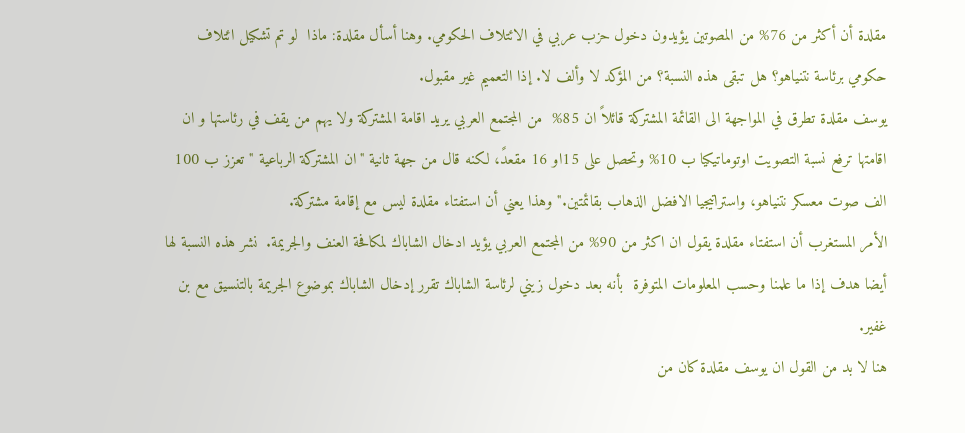مقلدة أن أكثر من 76% من المصوتين يؤيدون دخول حزب عربي في الائتلاف الحكومي. وهنا أسأل مقلدة: ماذا  لو تم تشكيل ائتلاف حكومي برئاسة نتنياهو؟ هل تبقى هذه النسبة؟ من المؤكد لا وألف لا. إذا التعميم غير مقبول.
يوسف مقلدة تطرق في المواجهة الى القائمة المشتركة قائلاً ان 85%  من المجتمع العربي يريد اقامة المشتركة ولا يهم من يقف في رئاستها و ان اقامتها ترفع نسبة التصويت اوتوماتيكيا ب 10% وتحصل على 15او 16 مقعدً، لكنه قال من جهة ثانية "ان المشتركة الرباعية "تعزز ب 100 الف صوت معسكر نتنياهو، واستراتيجيا الافضل الذهاب بقائمتين." وهذا يعني أن استفتاء مقلدة ليس مع إقامة مشتركة.
الأمر المستغرب أن استفتاء مقلدة يقول ان اكثر من 90% من المجتمع العربي يؤيد ادخال الشاباك لمكافحة العنف والجريمة.  نشر هذه النسبة لها أيضا هدف إذا ما علمنا وحسب المعلومات المتوفرة  بأنه بعد دخول زيني لرئاسة الشاباك تقرر إدخال الشاباك بموضوع الجريمة بالتنسيق مع بن غفير.
هنا لا بد من القول ان يوسف مقلدة كان من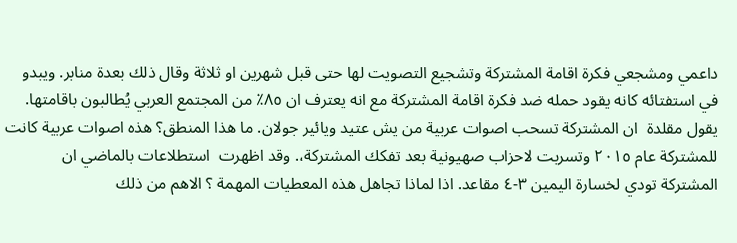داعمي ومشجعي فكرة اقامة المشتركة وتشجيع التصويت لها حتى قبل شهرين او ثلاثة وقال ذلك بعدة منابر. ويبدو في استفتائه كانه يقود حمله ضد فكرة اقامة المشتركة مع انه يعترف ان ٨٥٪ من المجتمع العربي يُطالبون باقامتها. يقول مقلدة  ان المشتركة تسحب اصوات عربية من يش عتيد ويائير جولان. ما هذا المنطق؟ هذه اصوات عربية كانت للمشتركة عام ٢٠١٥ وتسربت لاحزاب صهيونية بعد تفكك المشتركة،. وقد اظهرت  استطلاعات بالماضي ان المشتركة تودي لخسارة اليمين ٣-٤ مقاعد. اذا لماذا تجاهل هذه المعطيات المهمة ؟ الاهم من ذلك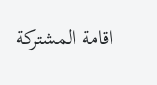اقامة المشتركة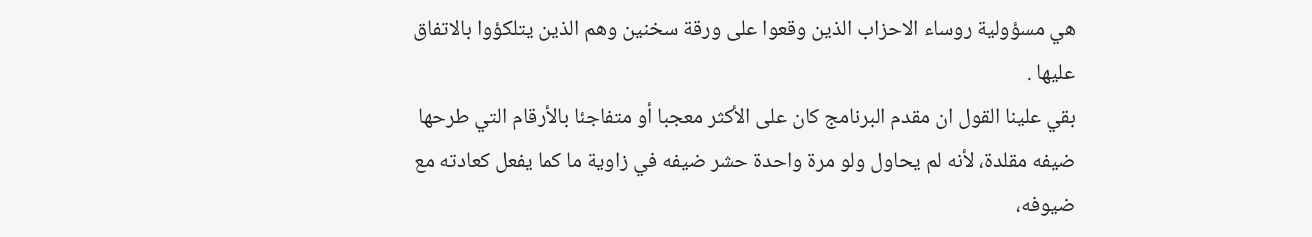هي مسؤولية روساء الاحزاب الذين وقعوا على ورقة سخنين وهم الذين يتلكؤوا بالاتفاق عليها .
بقي علينا القول ان مقدم البرنامج كان على الأكثر معجبا أو متفاجئا بالأرقام التي طرحها ضيفه مقلدة، لأنه لم يحاول ولو مرة واحدة حشر ضيفه في زاوية ما كما يفعل كعادته مع ضيوفه،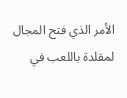الأمر الذي فتح المجال لمقلدة باللعب في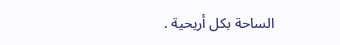الساحة بكل أريحية .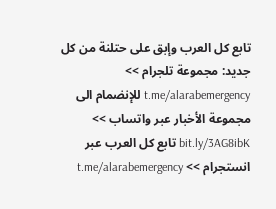تابع كل العرب وإبق على حتلنة من كل جديد: مجموعة تلجرام >> t.me/alarabemergency للإنضمام الى مجموعة الأخبار عبر واتساب >> bit.ly/3AG8ibK تابع كل العرب عبر انستجرام >> t.me/alarabemergency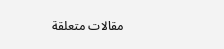مقالات متعلقة